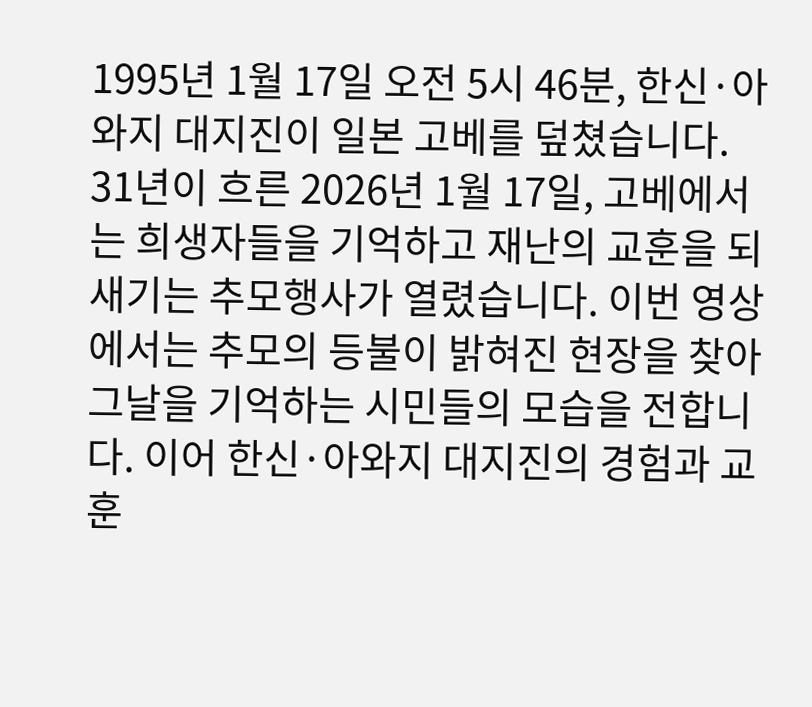1995년 1월 17일 오전 5시 46분, 한신·아와지 대지진이 일본 고베를 덮쳤습니다. 31년이 흐른 2026년 1월 17일, 고베에서는 희생자들을 기억하고 재난의 교훈을 되새기는 추모행사가 열렸습니다. 이번 영상에서는 추모의 등불이 밝혀진 현장을 찾아 그날을 기억하는 시민들의 모습을 전합니다. 이어 한신·아와지 대지진의 경험과 교훈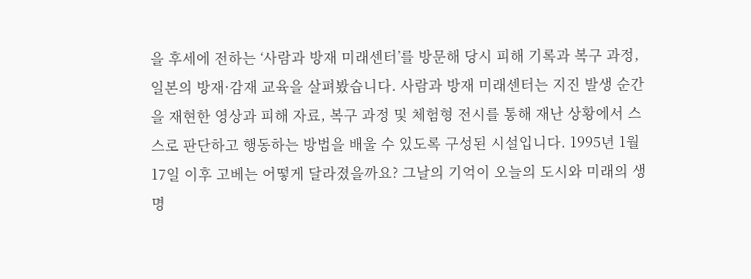을 후세에 전하는 ‘사람과 방재 미래센터’를 방문해 당시 피해 기록과 복구 과정, 일본의 방재·감재 교육을 살펴봤습니다. 사람과 방재 미래센터는 지진 발생 순간을 재현한 영상과 피해 자료, 복구 과정 및 체험형 전시를 통해 재난 상황에서 스스로 판단하고 행동하는 방법을 배울 수 있도록 구성된 시설입니다. 1995년 1월 17일 이후 고베는 어떻게 달라졌을까요? 그날의 기억이 오늘의 도시와 미래의 생명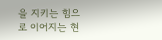을 지키는 힘으로 이어지는 현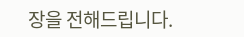장을 전해드립니다.